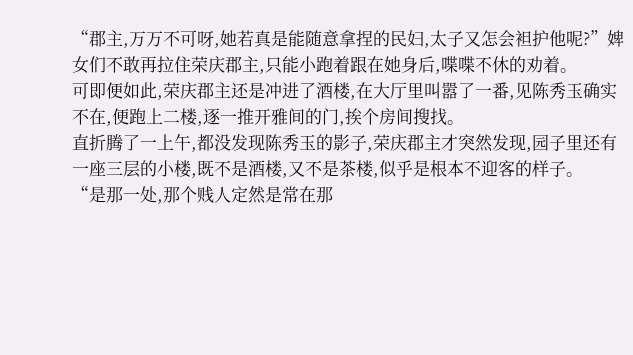“郡主,万万不可呀,她若真是能随意拿捏的民妇,太子又怎会袒护他呢?”婢女们不敢再拉住荣庆郡主,只能小跑着跟在她身后,喋喋不休的劝着。
可即便如此,荣庆郡主还是冲进了酒楼,在大厅里叫嚣了一番,见陈秀玉确实不在,便跑上二楼,逐一推开雅间的门,挨个房间搜找。
直折腾了一上午,都没发现陈秀玉的影子,荣庆郡主才突然发现,园子里还有一座三层的小楼,既不是酒楼,又不是茶楼,似乎是根本不迎客的样子。
“是那一处,那个贱人定然是常在那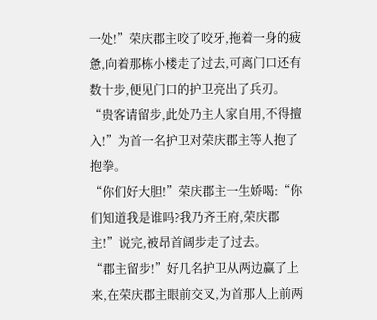一处!”荣庆郡主咬了咬牙,拖着一身的疲惫,向着那栋小楼走了过去,可离门口还有数十步,便见门口的护卫亮出了兵刃。
“贵客请留步,此处乃主人家自用,不得擅入!”为首一名护卫对荣庆郡主等人抱了抱拳。
“你们好大胆!”荣庆郡主一生娇喝:“你们知道我是谁吗?我乃齐王府,荣庆郡主!”说完,被昂首阔步走了过去。
“郡主留步!”好几名护卫从两边赢了上来,在荣庆郡主眼前交叉,为首那人上前两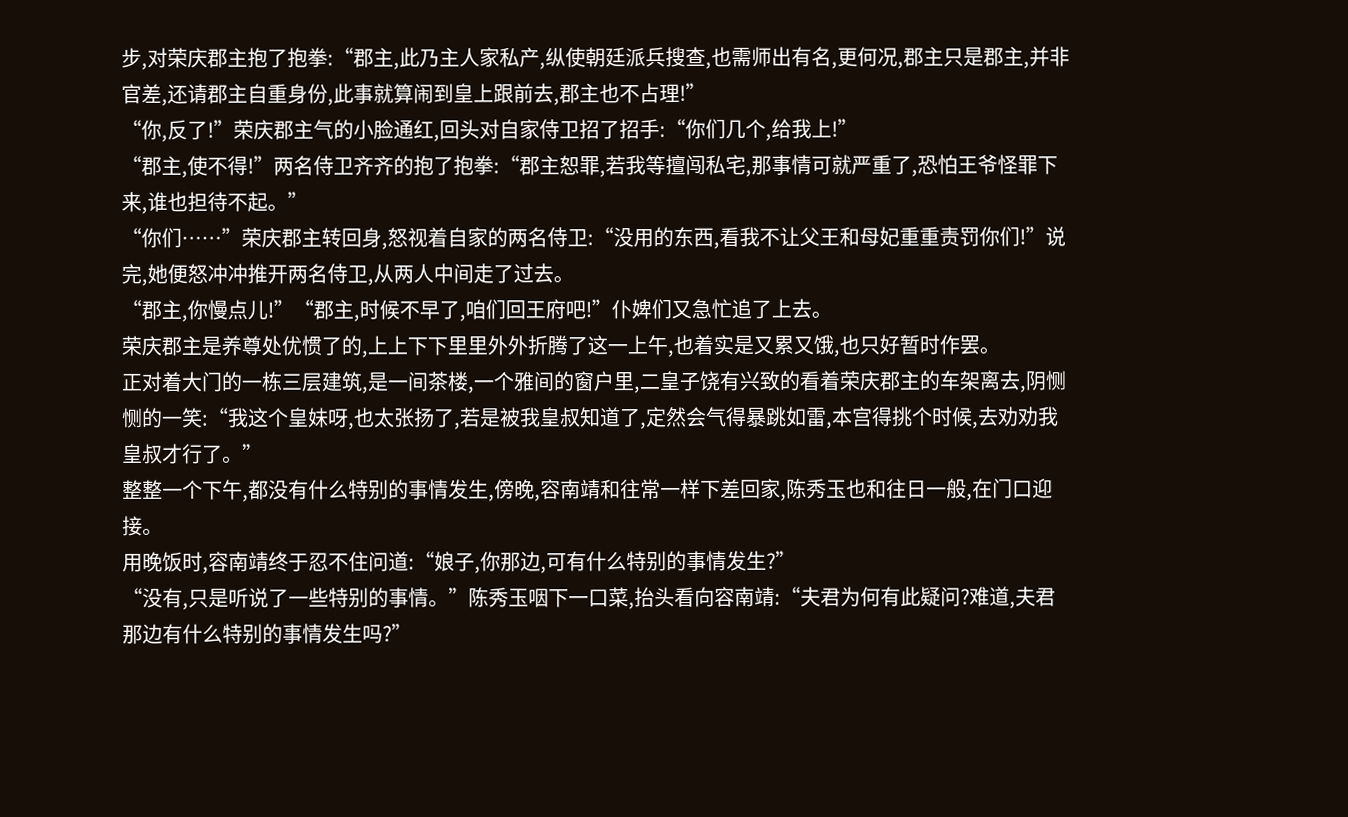步,对荣庆郡主抱了抱拳:“郡主,此乃主人家私产,纵使朝廷派兵搜查,也需师出有名,更何况,郡主只是郡主,并非官差,还请郡主自重身份,此事就算闹到皇上跟前去,郡主也不占理!”
“你,反了!”荣庆郡主气的小脸通红,回头对自家侍卫招了招手:“你们几个,给我上!”
“郡主,使不得!”两名侍卫齐齐的抱了抱拳:“郡主恕罪,若我等擅闯私宅,那事情可就严重了,恐怕王爷怪罪下来,谁也担待不起。”
“你们……”荣庆郡主转回身,怒视着自家的两名侍卫:“没用的东西,看我不让父王和母妃重重责罚你们!”说完,她便怒冲冲推开两名侍卫,从两人中间走了过去。
“郡主,你慢点儿!”“郡主,时候不早了,咱们回王府吧!”仆婢们又急忙追了上去。
荣庆郡主是养尊处优惯了的,上上下下里里外外折腾了这一上午,也着实是又累又饿,也只好暂时作罢。
正对着大门的一栋三层建筑,是一间茶楼,一个雅间的窗户里,二皇子饶有兴致的看着荣庆郡主的车架离去,阴恻恻的一笑:“我这个皇妹呀,也太张扬了,若是被我皇叔知道了,定然会气得暴跳如雷,本宫得挑个时候,去劝劝我皇叔才行了。”
整整一个下午,都没有什么特别的事情发生,傍晚,容南靖和往常一样下差回家,陈秀玉也和往日一般,在门口迎接。
用晚饭时,容南靖终于忍不住问道:“娘子,你那边,可有什么特别的事情发生?”
“没有,只是听说了一些特别的事情。”陈秀玉咽下一口菜,抬头看向容南靖:“夫君为何有此疑问?难道,夫君那边有什么特别的事情发生吗?”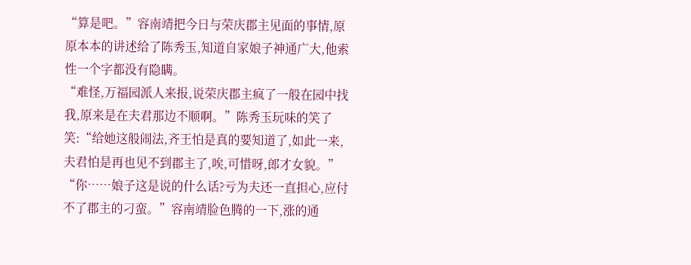“算是吧。”容南靖把今日与荣庆郡主见面的事情,原原本本的讲述给了陈秀玉,知道自家娘子神通广大,他索性一个字都没有隐瞒。
“难怪,万福园派人来报,说荣庆郡主疯了一般在园中找我,原来是在夫君那边不顺啊。”陈秀玉玩味的笑了笑:“给她这般闹法,齐王怕是真的要知道了,如此一来,夫君怕是再也见不到郡主了,唉,可惜呀,郎才女貌。”
“你……娘子这是说的什么话?亏为夫还一直担心,应付不了郡主的刁蛮。”容南靖脸色腾的一下,涨的通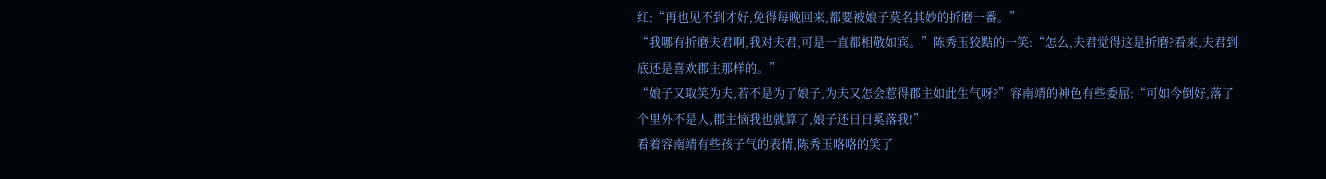红:“再也见不到才好,免得每晚回来,都要被娘子莫名其妙的折磨一番。”
“我哪有折磨夫君啊,我对夫君,可是一直都相敬如宾。”陈秀玉狡黠的一笑:“怎么,夫君觉得这是折磨?看来,夫君到底还是喜欢郡主那样的。”
“娘子又取笑为夫,若不是为了娘子,为夫又怎会惹得郡主如此生气呀?”容南靖的神色有些委屈:“可如今倒好,落了个里外不是人,郡主恼我也就算了,娘子还日日奚落我!”
看着容南靖有些孩子气的表情,陈秀玉咯咯的笑了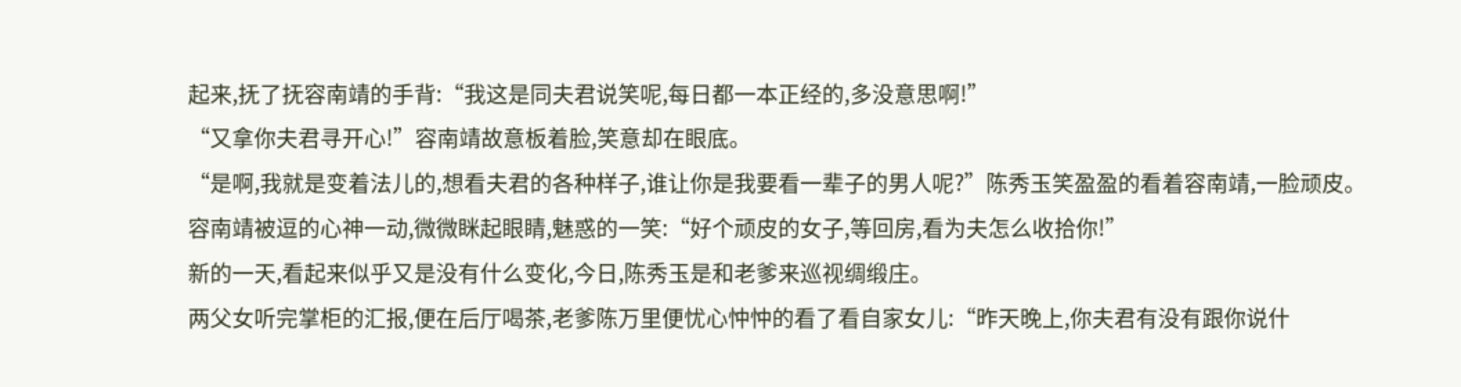起来,抚了抚容南靖的手背:“我这是同夫君说笑呢,每日都一本正经的,多没意思啊!”
“又拿你夫君寻开心!”容南靖故意板着脸,笑意却在眼底。
“是啊,我就是变着法儿的,想看夫君的各种样子,谁让你是我要看一辈子的男人呢?”陈秀玉笑盈盈的看着容南靖,一脸顽皮。
容南靖被逗的心神一动,微微眯起眼睛,魅惑的一笑:“好个顽皮的女子,等回房,看为夫怎么收拾你!”
新的一天,看起来似乎又是没有什么变化,今日,陈秀玉是和老爹来巡视绸缎庄。
两父女听完掌柜的汇报,便在后厅喝茶,老爹陈万里便忧心忡忡的看了看自家女儿:“昨天晚上,你夫君有没有跟你说什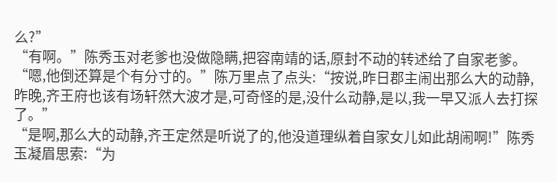么?”
“有啊。”陈秀玉对老爹也没做隐瞒,把容南靖的话,原封不动的转述给了自家老爹。
“嗯,他倒还算是个有分寸的。”陈万里点了点头:“按说,昨日郡主闹出那么大的动静,昨晚,齐王府也该有场轩然大波才是,可奇怪的是,没什么动静,是以,我一早又派人去打探了。”
“是啊,那么大的动静,齐王定然是听说了的,他没道理纵着自家女儿如此胡闹啊!”陈秀玉凝眉思索:“为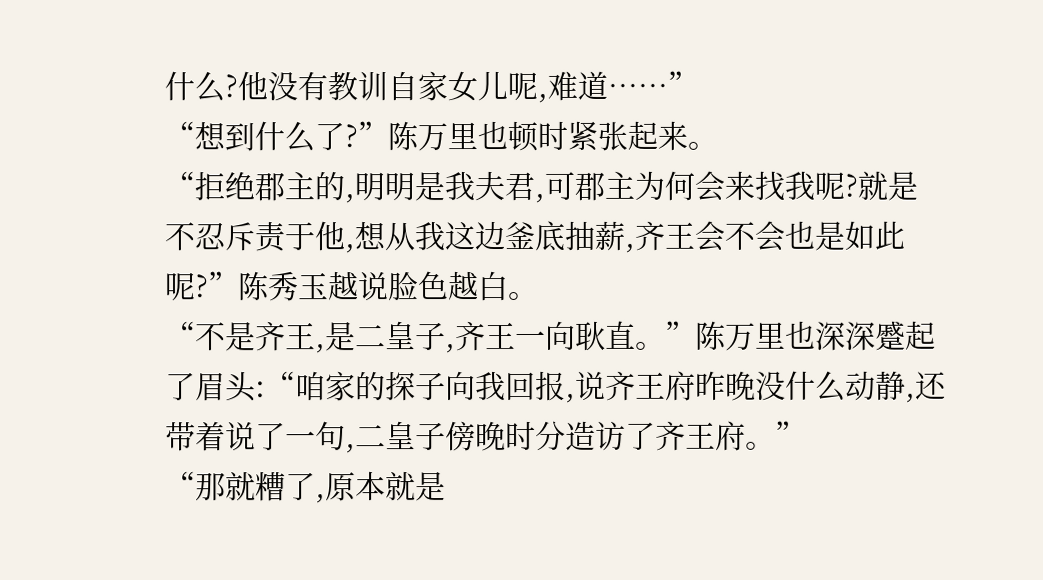什么?他没有教训自家女儿呢,难道……”
“想到什么了?”陈万里也顿时紧张起来。
“拒绝郡主的,明明是我夫君,可郡主为何会来找我呢?就是不忍斥责于他,想从我这边釜底抽薪,齐王会不会也是如此呢?”陈秀玉越说脸色越白。
“不是齐王,是二皇子,齐王一向耿直。”陈万里也深深蹙起了眉头:“咱家的探子向我回报,说齐王府昨晚没什么动静,还带着说了一句,二皇子傍晚时分造访了齐王府。”
“那就糟了,原本就是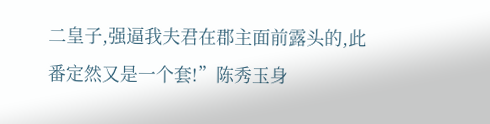二皇子,强逼我夫君在郡主面前露头的,此番定然又是一个套!”陈秀玉身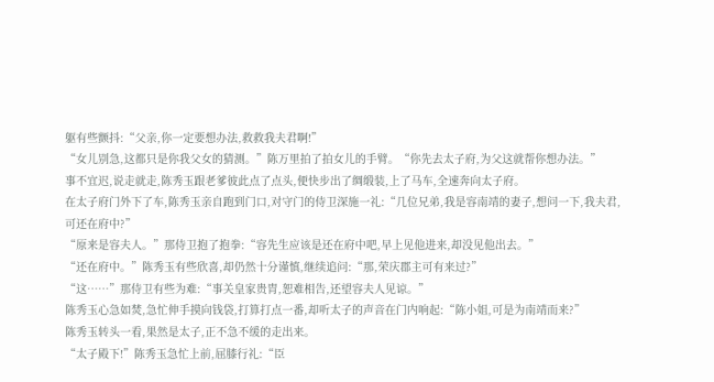躯有些颤抖:“父亲,你一定要想办法,救救我夫君啊!”
“女儿别急,这都只是你我父女的猜测。”陈万里拍了拍女儿的手臂。“你先去太子府,为父这就帮你想办法。”
事不宜迟,说走就走,陈秀玉跟老爹彼此点了点头,便快步出了绸缎装,上了马车,全速奔向太子府。
在太子府门外下了车,陈秀玉亲自跑到门口,对守门的侍卫深施一礼:“几位兄弟,我是容南靖的妻子,想问一下,我夫君,可还在府中?”
“原来是容夫人。”那侍卫抱了抱拳:“容先生应该是还在府中吧,早上见他进来,却没见他出去。”
“还在府中。”陈秀玉有些欣喜,却仍然十分谨慎,继续追问:“那,荣庆郡主可有来过?”
“这……”那侍卫有些为难:“事关皇家贵胄,恕难相告,还望容夫人见谅。”
陈秀玉心急如焚,急忙伸手摸向钱袋,打算打点一番,却听太子的声音在门内响起:“陈小姐,可是为南靖而来?”
陈秀玉转头一看,果然是太子,正不急不缓的走出来。
“太子殿下!”陈秀玉急忙上前,屈膝行礼:“臣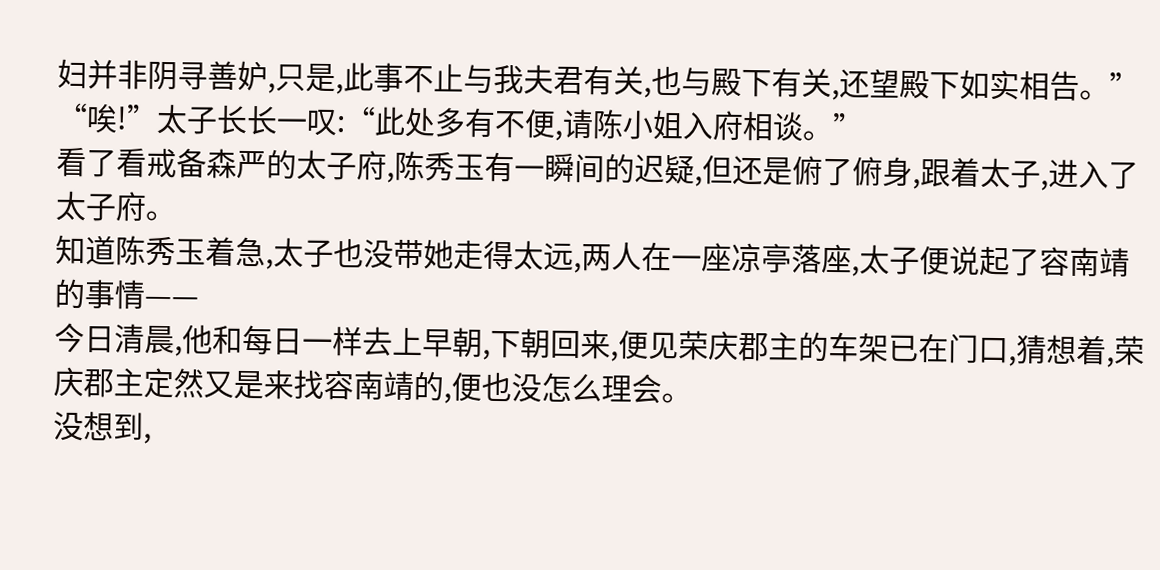妇并非阴寻善妒,只是,此事不止与我夫君有关,也与殿下有关,还望殿下如实相告。”
“唉!”太子长长一叹:“此处多有不便,请陈小姐入府相谈。”
看了看戒备森严的太子府,陈秀玉有一瞬间的迟疑,但还是俯了俯身,跟着太子,进入了太子府。
知道陈秀玉着急,太子也没带她走得太远,两人在一座凉亭落座,太子便说起了容南靖的事情——
今日清晨,他和每日一样去上早朝,下朝回来,便见荣庆郡主的车架已在门口,猜想着,荣庆郡主定然又是来找容南靖的,便也没怎么理会。
没想到,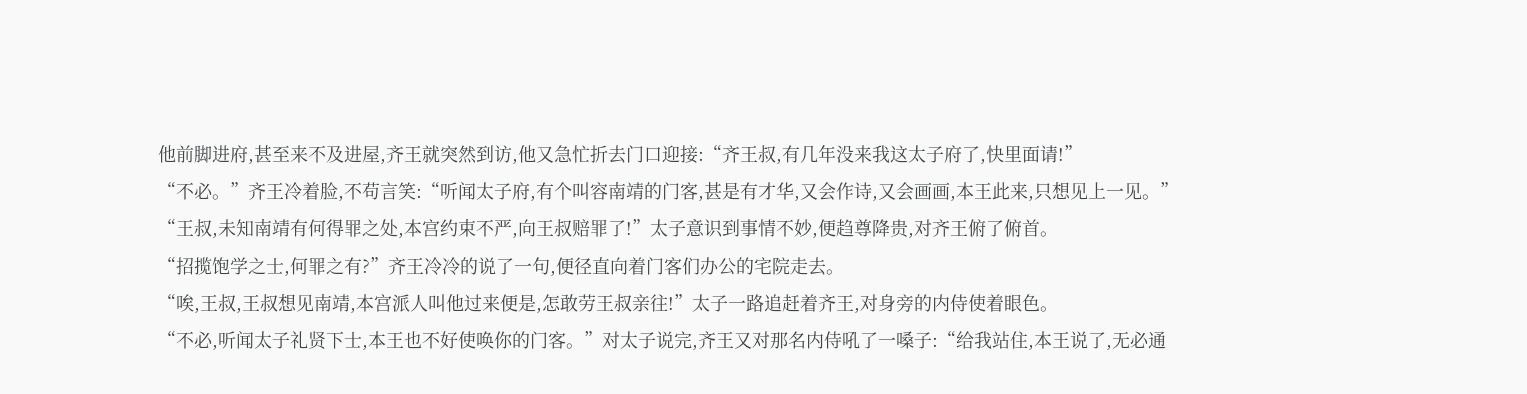他前脚进府,甚至来不及进屋,齐王就突然到访,他又急忙折去门口迎接:“齐王叔,有几年没来我这太子府了,快里面请!”
“不必。”齐王冷着脸,不苟言笑:“听闻太子府,有个叫容南靖的门客,甚是有才华,又会作诗,又会画画,本王此来,只想见上一见。”
“王叔,未知南靖有何得罪之处,本宫约束不严,向王叔赔罪了!”太子意识到事情不妙,便趋尊降贵,对齐王俯了俯首。
“招揽饱学之士,何罪之有?”齐王冷冷的说了一句,便径直向着门客们办公的宅院走去。
“唉,王叔,王叔想见南靖,本宫派人叫他过来便是,怎敢劳王叔亲往!”太子一路追赶着齐王,对身旁的内侍使着眼色。
“不必,听闻太子礼贤下士,本王也不好使唤你的门客。”对太子说完,齐王又对那名内侍吼了一嗓子:“给我站住,本王说了,无必通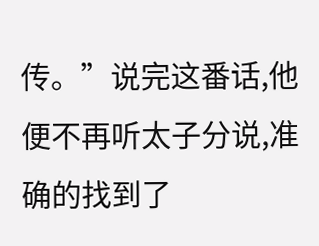传。”说完这番话,他便不再听太子分说,准确的找到了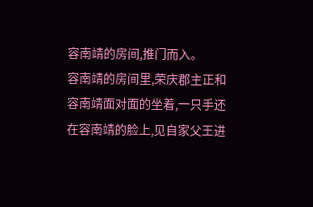容南靖的房间,推门而入。
容南靖的房间里,荣庆郡主正和容南靖面对面的坐着,一只手还在容南靖的脸上,见自家父王进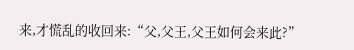来,才慌乱的收回来:“父,父王,父王如何会来此?”